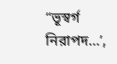“ভূস্বর্গ নিরাপদ…’,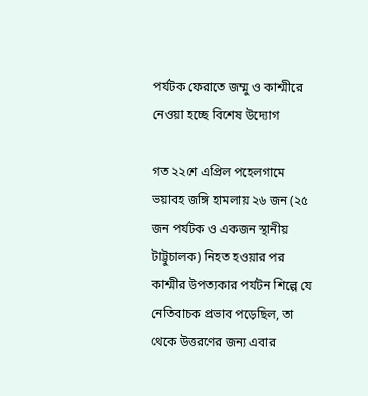পর্যটক ফেরাতে জম্মু ও কাশ্মীরে নেওয়া হচ্ছে বিশেষ উদ্যোগ

গত ২২শে এপ্রিল পহেলগামে ভয়াবহ জঙ্গি হামলায় ২৬ জন (২৫ জন পর্যটক ও একজন স্থানীয় টাট্টুচালক) নিহত হওয়ার পর কাশ্মীর উপত্যকার পর্যটন শিল্পে যে নেতিবাচক প্রভাব পড়েছিল, তা থেকে উত্তরণের জন্য এবার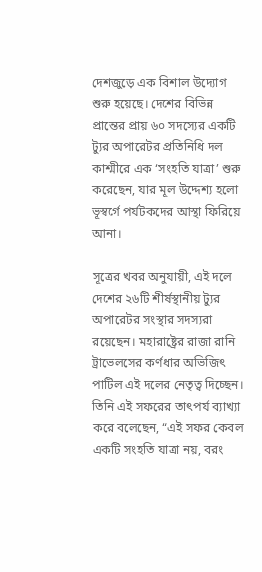দেশজুড়ে এক বিশাল উদ্যোগ শুরু হয়েছে। দেশের বিভিন্ন প্রান্তের প্রায় ৬০ সদস্যের একটি ট্যুর অপারেটর প্রতিনিধি দল কাশ্মীরে এক ‘সংহতি যাত্রা’ শুরু করেছেন, যার মূল উদ্দেশ্য হলো ভূস্বর্গে পর্যটকদের আস্থা ফিরিয়ে আনা।

সূত্রের খবর অনুযায়ী, এই দলে দেশের ২৬টি শীর্ষস্থানীয় ট্যুর অপারেটর সংস্থার সদস্যরা রয়েছেন। মহারাষ্ট্রের রাজা রানি ট্রাভেলসের কর্ণধার অভিজিৎ পাটিল এই দলের নেতৃত্ব দিচ্ছেন। তিনি এই সফরের তাৎপর্য ব্যাখ্যা করে বলেছেন, “এই সফর কেবল একটি সংহতি যাত্রা নয়, বরং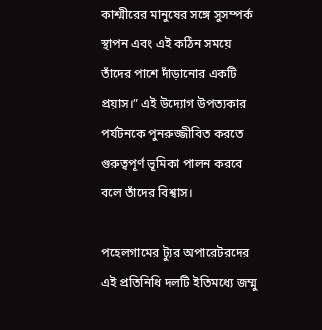কাশ্মীরের মানুষের সঙ্গে সুসম্পর্ক স্থাপন এবং এই কঠিন সময়ে তাঁদের পাশে দাঁড়ানোর একটি প্রয়াস।” এই উদ্যোগ উপত্যকার পর্যটনকে পুনরুজ্জীবিত করতে গুরুত্বপূর্ণ ভূমিকা পালন করবে বলে তাঁদের বিশ্বাস।

পহেলগামের ট্যুর অপারেটরদের এই প্রতিনিধি দলটি ইতিমধ্যে জম্মু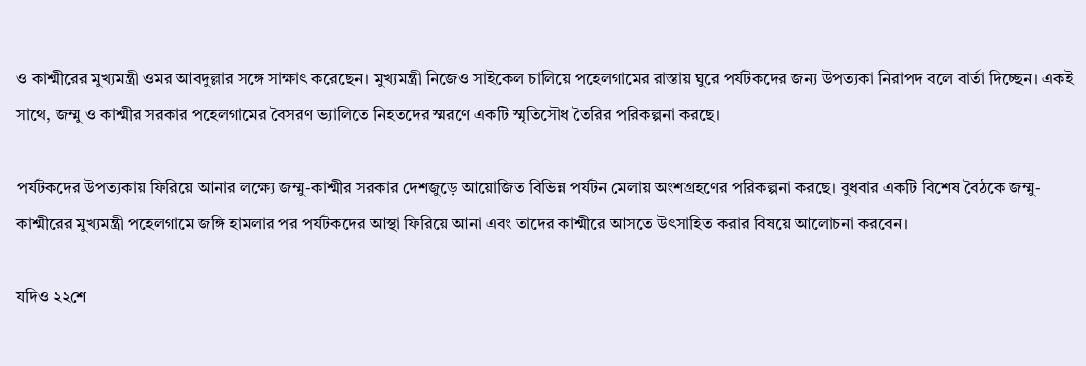ও কাশ্মীরের মুখ্যমন্ত্রী ওমর আবদুল্লার সঙ্গে সাক্ষাৎ করেছেন। মুখ্যমন্ত্রী নিজেও সাইকেল চালিয়ে পহেলগামের রাস্তায় ঘুরে পর্যটকদের জন্য উপত্যকা নিরাপদ বলে বার্তা দিচ্ছেন। একই সাথে, জম্মু ও কাশ্মীর সরকার পহেলগামের বৈসরণ ভ্যালিতে নিহতদের স্মরণে একটি স্মৃতিসৌধ তৈরির পরিকল্পনা করছে।

পর্যটকদের উপত্যকায় ফিরিয়ে আনার লক্ষ্যে জম্মু-কাশ্মীর সরকার দেশজুড়ে আয়োজিত বিভিন্ন পর্যটন মেলায় অংশগ্রহণের পরিকল্পনা করছে। বুধবার একটি বিশেষ বৈঠকে জম্মু-কাশ্মীরের মুখ্যমন্ত্রী পহেলগামে জঙ্গি হামলার পর পর্যটকদের আস্থা ফিরিয়ে আনা এবং তাদের কাশ্মীরে আসতে উৎসাহিত করার বিষয়ে আলোচনা করবেন।

যদিও ২২শে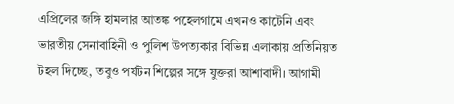এপ্রিলের জঙ্গি হামলার আতঙ্ক পহেলগামে এখনও কাটেনি এবং ভারতীয় সেনাবাহিনী ও পুলিশ উপত্যকার বিভিন্ন এলাকায় প্রতিনিয়ত টহল দিচ্ছে, তবুও পর্যটন শিল্পের সঙ্গে যুক্তরা আশাবাদী। আগামী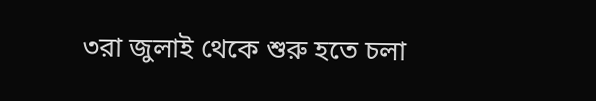৩রা জুলাই থেকে শুরু হতে চলা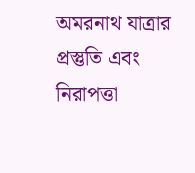অমরনাথ যাত্রার প্রস্তুতি এবং নিরাপত্তা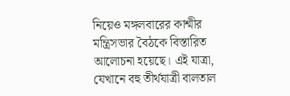নিয়েও মঙ্গলবারের কাশ্মীর মন্ত্রিসভার বৈঠকে বিস্তারিত আলোচনা হয়েছে। এই যাত্রা, যেখানে বহু তীর্থযাত্রী বালতাল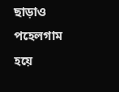ছাড়াও পহেলগাম হয়ে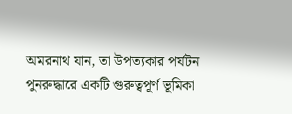অমরনাথ যান, তা উপত্যকার পর্যটন পুনরুদ্ধারে একটি গুরুত্বপূর্ণ ভূমিকা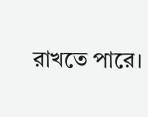রাখতে পারে।